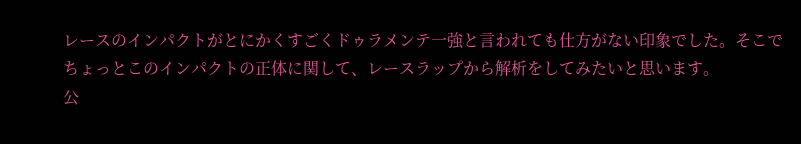レースのインパクトがとにかくすごくドゥラメンテ一強と言われても仕方がない印象でした。そこでちょっとこのインパクトの正体に関して、レースラップから解析をしてみたいと思います。
公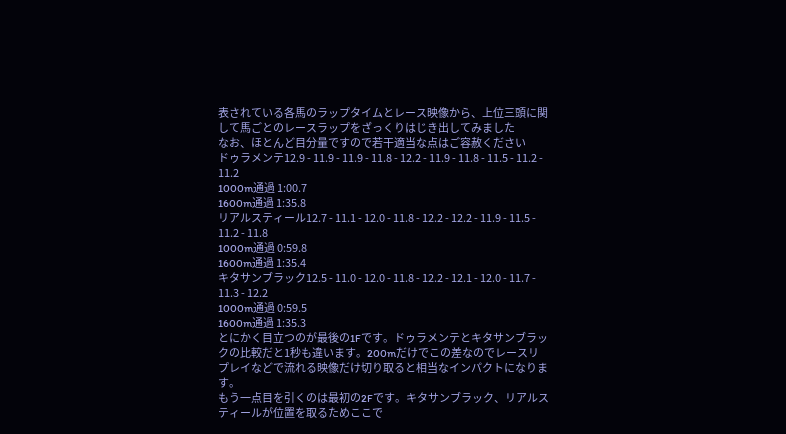表されている各馬のラップタイムとレース映像から、上位三頭に関して馬ごとのレースラップをざっくりはじき出してみました
なお、ほとんど目分量ですので若干適当な点はご容赦ください
ドゥラメンテ12.9 - 11.9 - 11.9 - 11.8 - 12.2 - 11.9 - 11.8 - 11.5 - 11.2 - 11.2
1000m通過 1:00.7
1600m通過 1:35.8
リアルスティール12.7 - 11.1 - 12.0 - 11.8 - 12.2 - 12.2 - 11.9 - 11.5 - 11.2 - 11.8
1000m通過 0:59.8
1600m通過 1:35.4
キタサンブラック12.5 - 11.0 - 12.0 - 11.8 - 12.2 - 12.1 - 12.0 - 11.7 - 11.3 - 12.2
1000m通過 0:59.5
1600m通過 1:35.3
とにかく目立つのが最後の1Fです。ドゥラメンテとキタサンブラックの比較だと1秒も違います。200mだけでこの差なのでレースリプレイなどで流れる映像だけ切り取ると相当なインパクトになります。
もう一点目を引くのは最初の2Fです。キタサンブラック、リアルスティールが位置を取るためここで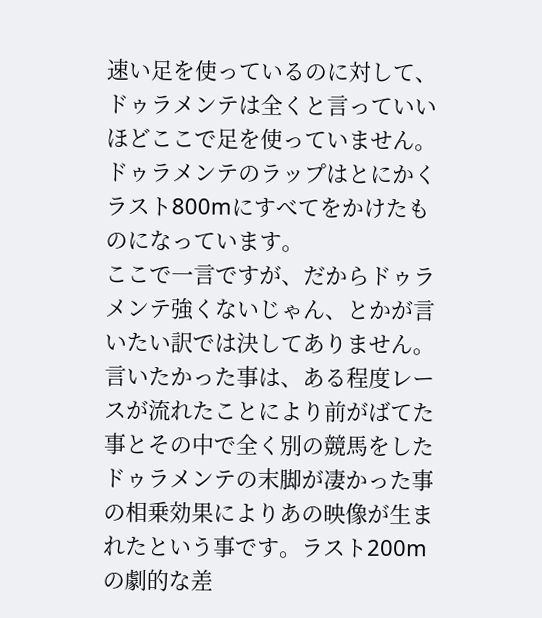速い足を使っているのに対して、ドゥラメンテは全くと言っていいほどここで足を使っていません。ドゥラメンテのラップはとにかくラスト800mにすべてをかけたものになっています。
ここで一言ですが、だからドゥラメンテ強くないじゃん、とかが言いたい訳では決してありません。
言いたかった事は、ある程度レースが流れたことにより前がばてた事とその中で全く別の競馬をしたドゥラメンテの末脚が凄かった事の相乗効果によりあの映像が生まれたという事です。ラスト200mの劇的な差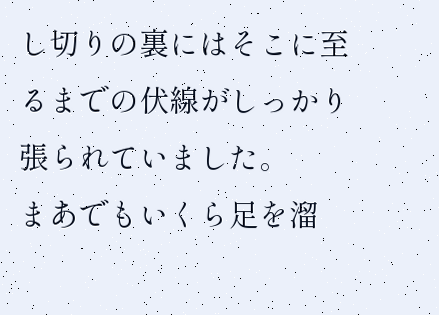し切りの裏にはそこに至るまでの伏線がしっかり張られていました。
まあでもいくら足を溜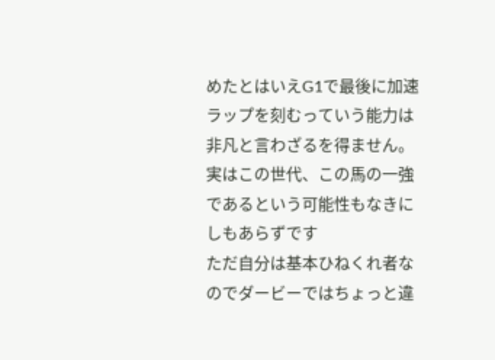めたとはいえG1で最後に加速ラップを刻むっていう能力は非凡と言わざるを得ません。実はこの世代、この馬の一強であるという可能性もなきにしもあらずです
ただ自分は基本ひねくれ者なのでダービーではちょっと違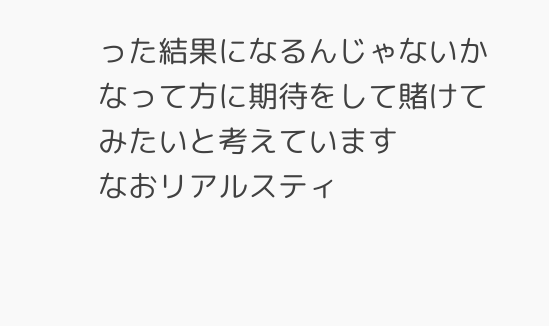った結果になるんじゃないかなって方に期待をして賭けてみたいと考えています
なおリアルスティ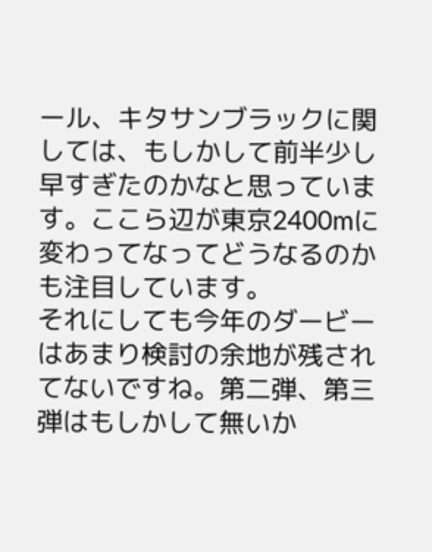ール、キタサンブラックに関しては、もしかして前半少し早すぎたのかなと思っています。ここら辺が東京2400mに変わってなってどうなるのかも注目しています。
それにしても今年のダービーはあまり検討の余地が残されてないですね。第二弾、第三弾はもしかして無いか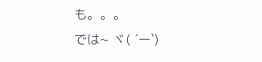も。。。
では~ ヾ( ´ー`)